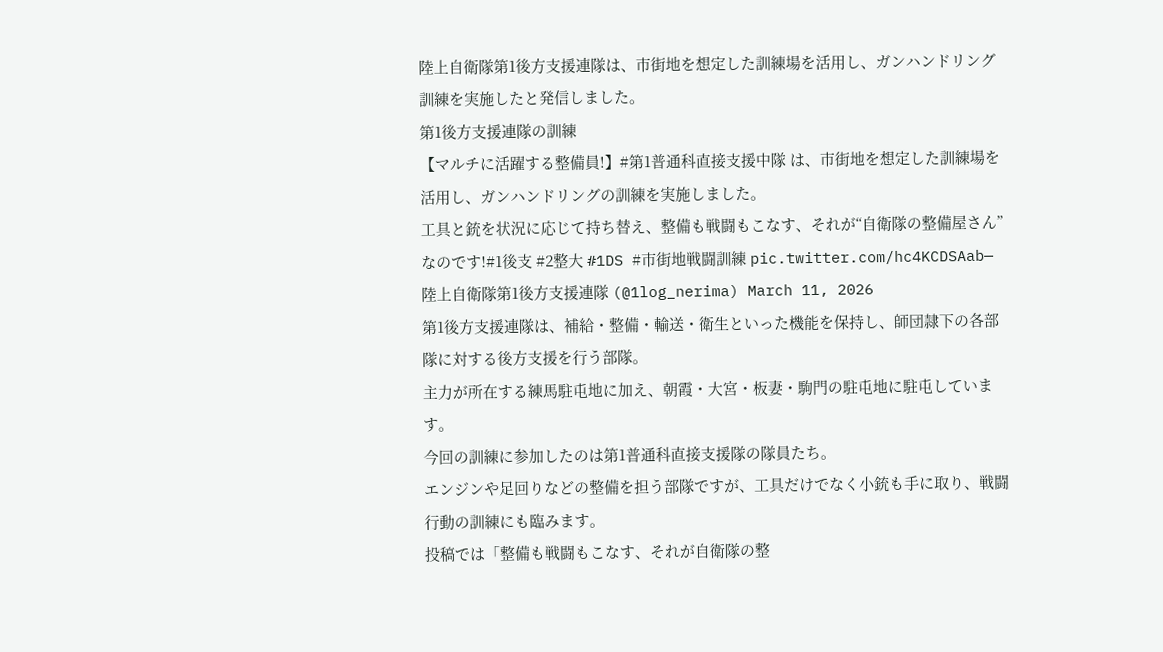陸上自衛隊第1後方支援連隊は、市街地を想定した訓練場を活用し、ガンハンドリング訓練を実施したと発信しました。
第1後方支援連隊の訓練
【マルチに活躍する整備員!】#第1普通科直接支援中隊 は、市街地を想定した訓練場を活用し、ガンハンドリングの訓練を実施しました。
工具と銃を状況に応じて持ち替え、整備も戦闘もこなす、それが“自衛隊の整備屋さん”なのです!#1後支 #2整大 #1DS #市街地戦闘訓練 pic.twitter.com/hc4KCDSAab— 陸上自衛隊第1後方支援連隊 (@1log_nerima) March 11, 2026
第1後方支援連隊は、補給・整備・輸送・衛生といった機能を保持し、師団隷下の各部隊に対する後方支援を行う部隊。
主力が所在する練馬駐屯地に加え、朝霞・大宮・板妻・駒門の駐屯地に駐屯しています。
今回の訓練に参加したのは第1普通科直接支援隊の隊員たち。
エンジンや足回りなどの整備を担う部隊ですが、工具だけでなく小銃も手に取り、戦闘行動の訓練にも臨みます。
投稿では「整備も戦闘もこなす、それが自衛隊の整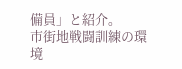備員」と紹介。
市街地戦闘訓練の環境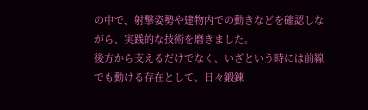の中で、射撃姿勢や建物内での動きなどを確認しながら、実践的な技術を磨きました。
後方から支えるだけでなく、いざという時には前線でも動ける存在として、日々鍛錬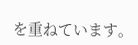を重ねています。